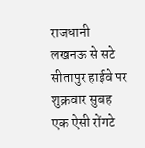राजधानी लखनऊ से सटे सीतापुर हाईवे पर शुक्रवार सुबह एक ऐसी रोंगटे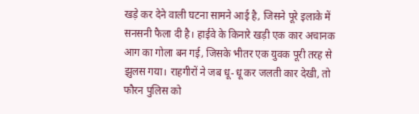खड़े कर देने वाली घटना सामने आई है, जिसने पूरे इलाके में सनसनी फैला दी है। हाईवे के किनारे खड़ी एक कार अचानक आग का गोला बन गई, जिसके भीतर एक युवक पूरी तरह से झुलस गया। राहगीरों ने जब धू-धू कर जलती कार देखी, तो फौरन पुलिस को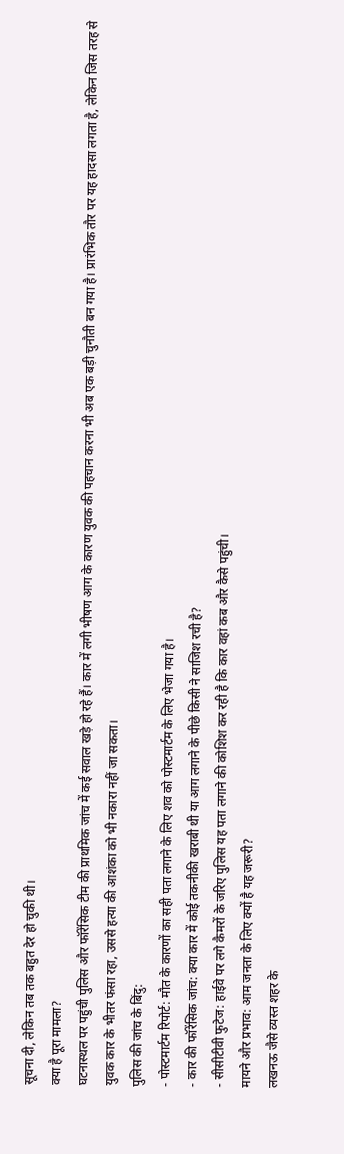सूचना दी, लेकिन तब तक बहुत देर हो चुकी थी।
क्या है पूरा मामला?
घटनास्थल पर पहुंची पुलिस और फॉरेंसिक टीम की प्राथमिक जांच में कई सवाल खड़े हो रहे हैं। कार में लगी भीषण आग के कारण युवक की पहचान करना भी अब एक बड़ी चुनौती बन गया है। प्रारंभिक तौर पर यह हादसा लगता है, लेकिन जिस तरह से युवक कार के भीतर फंसा रहा, उससे हत्या की आशंका को भी नकारा नहीं जा सकता।
पुलिस की जांच के बिंदु:
- पोस्टमार्टम रिपोर्ट: मौत के कारणों का सही पता लगाने के लिए शव को पोस्टमार्टम के लिए भेजा गया है।
- कार की फॉरेंसिक जांच: क्या कार में कोई तकनीकी खराबी थी या आग लगाने के पीछे किसी ने साजिश रची है?
- सीसीटीवी फुटेज: हाईवे पर लगे कैमरों के जरिए पुलिस यह पता लगाने की कोशिश कर रही है कि कार वहां कब और कैसे पहुंची।
मायने और प्रभाव: आम जनता के लिए क्यों है यह जरूरी?
लखनऊ जैसे व्यस्त शहर के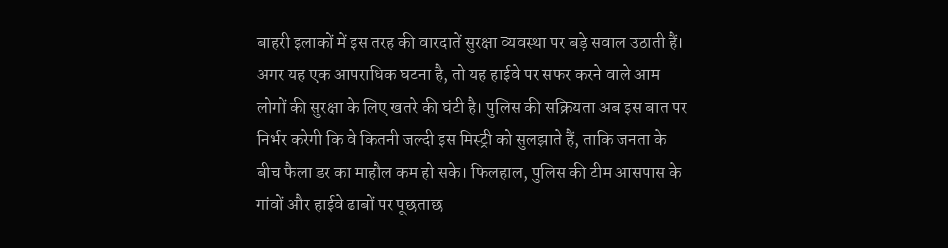बाहरी इलाकों में इस तरह की वारदातें सुरक्षा व्यवस्था पर बड़े सवाल उठाती हैं। अगर यह एक आपराधिक घटना है, तो यह हाईवे पर सफर करने वाले आम लोगों की सुरक्षा के लिए खतरे की घंटी है। पुलिस की सक्रियता अब इस बात पर निर्भर करेगी कि वे कितनी जल्दी इस मिस्ट्री को सुलझाते हैं, ताकि जनता के बीच फैला डर का माहौल कम हो सके। फिलहाल, पुलिस की टीम आसपास के गांवों और हाईवे ढाबों पर पूछताछ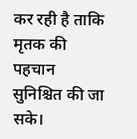कर रही है ताकि मृतक की पहचान सुनिश्चित की जा सके।